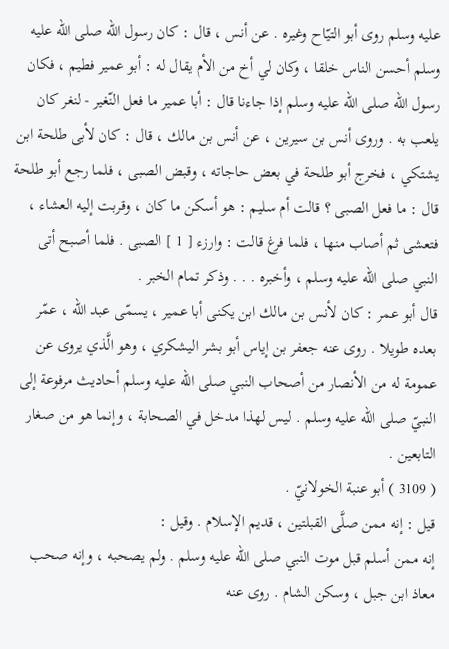عليه وسلم روى أبو التيّاح وغيره . عن أنس ، قال : كان رسول الله صلى الله عليه وسلم أحسن الناس خلقا ، وكان لي أخ من الأم يقال له : أبو عمير فطيم ، فكان رسول الله صلى الله عليه وسلم إذا جاءنا قال : أبا عمير ما فعل النّغير - لنغر كان يلعب به . وروى أنس بن سيرين ، عن أنس بن مالك ، قال : كان لأبى طلحة ابن يشتكي ، فخرج أبو طلحة في بعض حاجاته ، وقبض الصبى ، فلما رجع أبو طلحة قال : ما فعل الصبى ؟ قالت أم سليم : هو أسكن ما كان ، وقربت إليه العشاء ، فتعشى ثم أصاب منها ، فلما فرغ قالت : وارزء [ 1 ] الصبى . فلما أصبح أتى النبي صلى الله عليه وسلم ، وأخبره . . . وذكر تمام الخبر .
قال أبو عمر : كان لأنس بن مالك ابن يكنى أبا عمير ، يسمّى عبد الله ، عمّر بعده طويلا . روى عنه جعفر بن إياس أبو بشر اليشكري ، وهو الَّذي يروى عن عمومة له من الأنصار من أصحاب النبي صلى الله عليه وسلم أحاديث مرفوعة إلى النبيّ صلى الله عليه وسلم . ليس لهذا مدخل في الصحابة ، وإنما هو من صغار التابعين .
( 3109 ) أبو عنبة الخولانيّ .
قيل : إنه ممن صلَّى القبلتين ، قديم الإسلام . وقيل :
إنه ممن أسلم قبل موت النبي صلى الله عليه وسلم . ولم يصحبه ، وإنه صحب معاذ ابن جبل ، وسكن الشام . روى عنه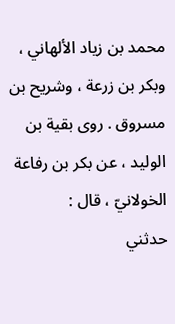محمد بن زياد الألهاني ، وبكر بن زرعة ، وشريح بن مسروق . روى بقية بن الوليد ، عن بكر بن رفاعة الخولانيّ ، قال :
حدثني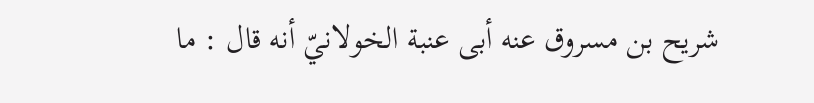شريح بن مسروق عنه أبى عنبة الخولانيّ أنه قال : ما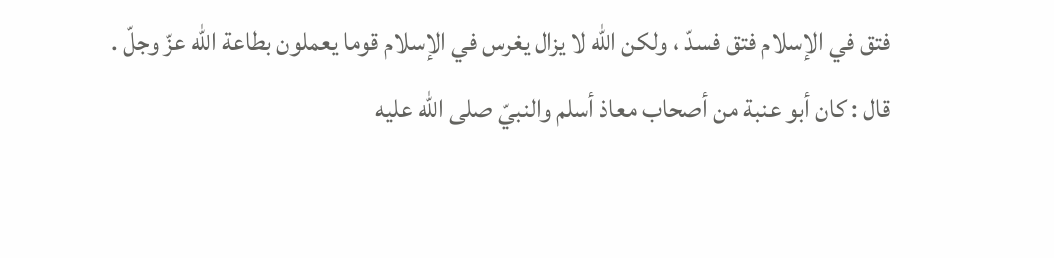فتق في الإسلام فتق فسدّ ، ولكن الله لا يزال يغرس في الإسلام قوما يعملون بطاعة الله عزّ وجلّ .
قال : كان أبو عنبة من أصحاب معاذ أسلم والنبيّ صلى الله عليه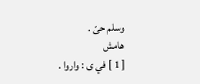وسلم حىّ .
هامش
[ 1 ] في ى : واروا .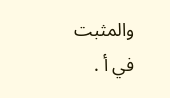والمثبت في أ .